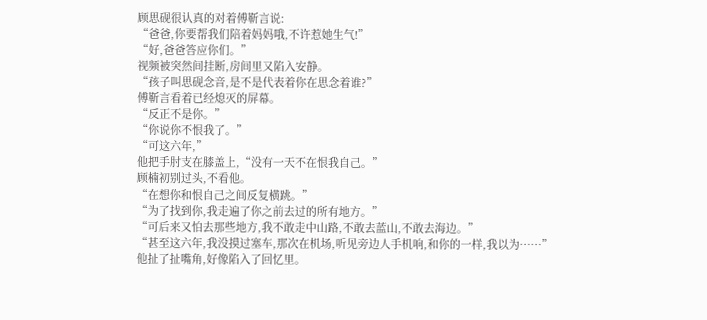顾思砚很认真的对着傅靳言说:
“爸爸,你要帮我们陪着妈妈哦,不许惹她生气!”
“好,爸爸答应你们。”
视频被突然间挂断,房间里又陷入安静。
“孩子叫思砚念音,是不是代表着你在思念着谁?”
傅靳言看着已经熄灭的屏幕。
“反正不是你。”
“你说你不恨我了。”
“可这六年,”
他把手肘支在膝盖上,“没有一天不在恨我自己。”
顾楠初别过头,不看他。
“在想你和恨自己之间反复横跳。”
“为了找到你,我走遍了你之前去过的所有地方。”
“可后来又怕去那些地方,我不敢走中山路,不敢去蓝山,不敢去海边。”
“甚至这六年,我没摸过塞车,那次在机场,听见旁边人手机响,和你的一样,我以为……”
他扯了扯嘴角,好像陷入了回忆里。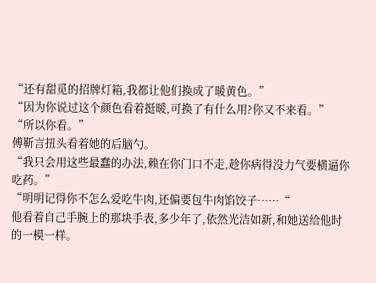“还有甜觅的招牌灯箱,我都让他们换成了暖黄色。”
“因为你说过这个颜色看着挺暖,可换了有什么用?你又不来看。”
“所以你看。”
傅靳言扭头看着她的后脑勺。
“我只会用这些最蠢的办法,赖在你门口不走,趁你病得没力气要横逼你吃药。”
“明明记得你不怎么爱吃牛肉,还偏要包牛肉馅饺子……“
他看着自己手腕上的那块手表,多少年了,依然光洁如新,和她送给他时的一模一样。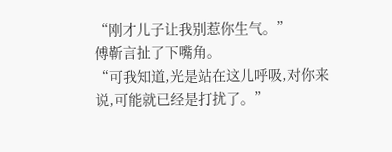“刚才儿子让我别惹你生气。”
傅靳言扯了下嘴角。
“可我知道,光是站在这儿呼吸,对你来说,可能就已经是打扰了。”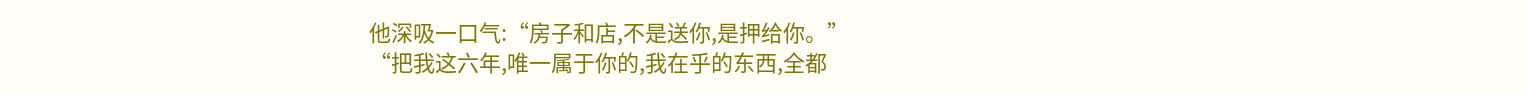他深吸一口气:“房子和店,不是送你,是押给你。”
“把我这六年,唯一属于你的,我在乎的东西,全都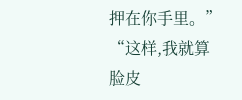押在你手里。”
“这样,我就算脸皮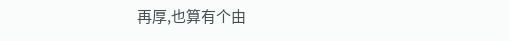再厚,也算有个由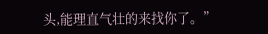头,能理直气壮的来找你了。”